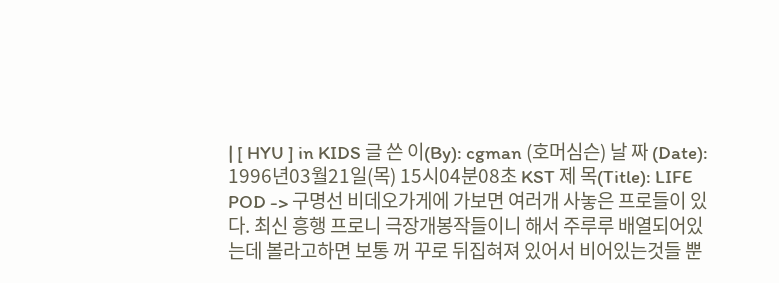| [ HYU ] in KIDS 글 쓴 이(By): cgman (호머심슨) 날 짜 (Date): 1996년03월21일(목) 15시04분08초 KST 제 목(Title): LIFE POD -> 구명선 비데오가게에 가보면 여러개 사놓은 프로들이 있다. 최신 흥행 프로니 극장개봉작들이니 해서 주루루 배열되어있는데 볼라고하면 보통 꺼 꾸로 뒤집혀져 있어서 비어있는것들 뿐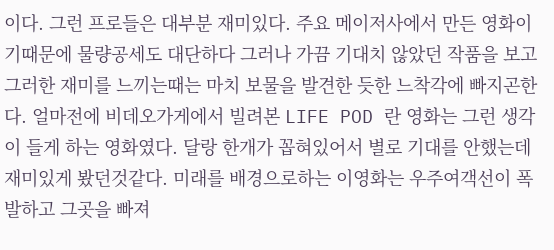이다. 그런 프로들은 대부분 재미있다. 주요 메이저사에서 만든 영화이기때문에 물량공세도 대단하다 그러나 가끔 기대치 않았던 작품을 보고 그러한 재미를 느끼는때는 마치 보물을 발견한 듯한 느착각에 빠지곤한다. 얼마전에 비데오가게에서 빌려본 LIFE POD 란 영화는 그런 생각이 들게 하는 영화였다. 달랑 한개가 꼽혀있어서 별로 기대를 안했는데 재미있게 봤던것같다. 미래를 배경으로하는 이영화는 우주여객선이 폭발하고 그곳을 빠져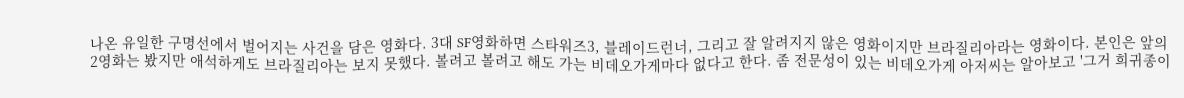나온 유일한 구명선에서 벌어지는 사건을 담은 영화다. 3대 SF영화하면 스타워즈3, 블레이드런너, 그리고 잘 알려지지 않은 영화이지만 브라질리아라는 영화이다. 본인은 앞의 2영화는 봤지만 애석하게도 브라질리아는 보지 못했다. 볼려고 볼려고 해도 가는 비데오가게마다 없다고 한다. 좀 전문성이 있는 비데오가게 아저씨는 알아보고 '그거 희귀종이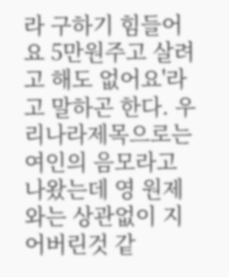라 구하기 힘들어요 5만원주고 살려고 해도 없어요'라고 말하곤 한다. 우리나라제목으로는 여인의 음모라고 나왔는데 영 원제와는 상관없이 지어버린것 같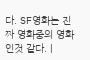다. SF영화는 진짜 영화중의 영화인것 같다. |